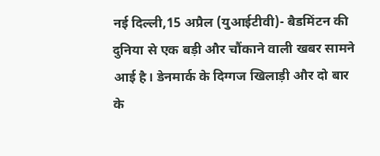नई दिल्ली,15 अप्रैल (युआईटीवी)- बैडमिंटन की दुनिया से एक बड़ी और चौंकाने वाली खबर सामने आई है। डेनमार्क के दिग्गज खिलाड़ी और दो बार के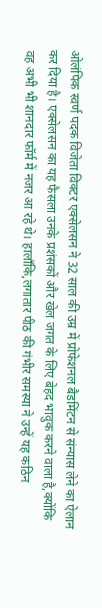ओलंपिक स्वर्ण पदक विजेता विक्टर एक्सेलसन ने 32 साल की उम्र में प्रोफेशनल बैडमिंटन से संन्यास लेने का ऐलान कर दिया है। एक्सेलसन का यह फैसला उनके प्रशंसकों और खेल जगत के लिए बेहद भावुक करने वाला है,क्योंकि वह अभी भी शानदार फॉर्म में नजर आ रहे थे। हालाँकि,लगातार पीठ की गंभीर समस्या ने उन्हें यह कठिन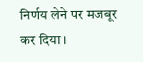निर्णय लेने पर मजबूर कर दिया।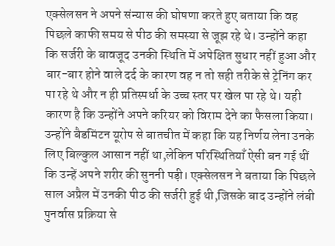एक्सेलसन ने अपने संन्यास की घोषणा करते हुए बताया कि वह पिछले काफी समय से पीठ की समस्या से जूझ रहे थे। उन्होंने कहा कि सर्जरी के बावजूद उनकी स्थिति में अपेक्षित सुधार नहीं हुआ और बार-बार होने वाले दर्द के कारण वह न तो सही तरीके से ट्रेनिंग कर पा रहे थे और न ही प्रतिस्पर्धा के उच्च स्तर पर खेल पा रहे थे। यही कारण है कि उन्होंने अपने करियर को विराम देने का फैसला किया।
उन्होंने बैडमिंटन यूरोप से बातचीत में कहा कि यह निर्णय लेना उनके लिए बिल्कुल आसान नहीं था,लेकिन परिस्थितियाँ ऐसी बन गई थीं कि उन्हें अपने शरीर की सुननी पड़ी। एक्सेलसन ने बताया कि पिछले साल अप्रैल में उनकी पीठ की सर्जरी हुई थी,जिसके बाद उन्होंने लंबी पुनर्वास प्रक्रिया से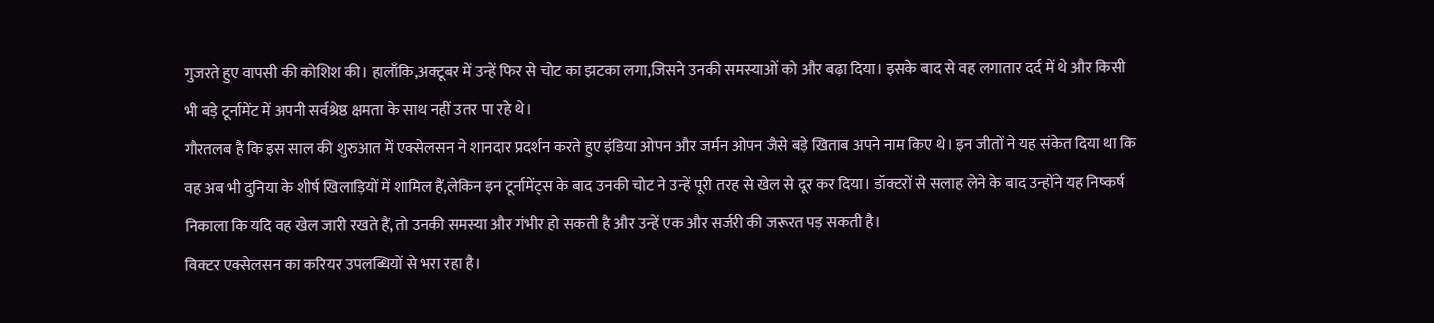गुजरते हुए वापसी की कोशिश की। हालाँकि,अक्टूबर में उन्हें फिर से चोट का झटका लगा,जिसने उनकी समस्याओं को और बढ़ा दिया। इसके बाद से वह लगातार दर्द में थे और किसी भी बड़े टूर्नामेंट में अपनी सर्वश्रेष्ठ क्षमता के साथ नहीं उतर पा रहे थे।
गौरतलब है कि इस साल की शुरुआत में एक्सेलसन ने शानदार प्रदर्शन करते हुए इंडिया ओपन और जर्मन ओपन जैसे बड़े खिताब अपने नाम किए थे। इन जीतों ने यह संकेत दिया था कि वह अब भी दुनिया के शीर्ष खिलाड़ियों में शामिल हैं,लेकिन इन टूर्नामेंट्स के बाद उनकी चोट ने उन्हें पूरी तरह से खेल से दूर कर दिया। डॉक्टरों से सलाह लेने के बाद उन्होंने यह निष्कर्ष निकाला कि यदि वह खेल जारी रखते हैं, तो उनकी समस्या और गंभीर हो सकती है और उन्हें एक और सर्जरी की जरूरत पड़ सकती है।
विक्टर एक्सेलसन का करियर उपलब्धियों से भरा रहा है।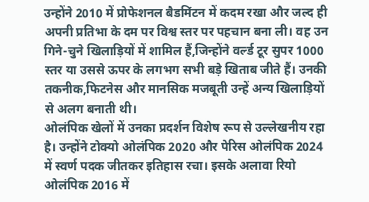उन्होंने 2010 में प्रोफेशनल बैडमिंटन में कदम रखा और जल्द ही अपनी प्रतिभा के दम पर विश्व स्तर पर पहचान बना ली। वह उन गिने-चुने खिलाड़ियों में शामिल हैं,जिन्होंने वर्ल्ड टूर सुपर 1000 स्तर या उससे ऊपर के लगभग सभी बड़े खिताब जीते हैं। उनकी तकनीक,फिटनेस और मानसिक मजबूती उन्हें अन्य खिलाड़ियों से अलग बनाती थी।
ओलंपिक खेलों में उनका प्रदर्शन विशेष रूप से उल्लेखनीय रहा है। उन्होंने टोक्यो ओलंपिक 2020 और पेरिस ओलंपिक 2024 में स्वर्ण पदक जीतकर इतिहास रचा। इसके अलावा रियो ओलंपिक 2016 में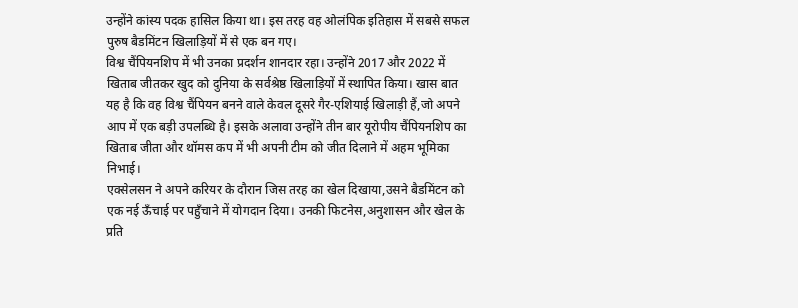उन्होंने कांस्य पदक हासिल किया था। इस तरह वह ओलंपिक इतिहास में सबसे सफल पुरुष बैडमिंटन खिलाड़ियों में से एक बन गए।
विश्व चैंपियनशिप में भी उनका प्रदर्शन शानदार रहा। उन्होंने 2017 और 2022 में खिताब जीतकर खुद को दुनिया के सर्वश्रेष्ठ खिलाड़ियों में स्थापित किया। खास बात यह है कि वह विश्व चैंपियन बनने वाले केवल दूसरे गैर-एशियाई खिलाड़ी हैं,जो अपने आप में एक बड़ी उपलब्धि है। इसके अलावा उन्होंने तीन बार यूरोपीय चैंपियनशिप का खिताब जीता और थॉमस कप में भी अपनी टीम को जीत दिलाने में अहम भूमिका निभाई।
एक्सेलसन ने अपने करियर के दौरान जिस तरह का खेल दिखाया,उसने बैडमिंटन को एक नई ऊँचाई पर पहुँचाने में योगदान दिया। उनकी फिटनेस,अनुशासन और खेल के प्रति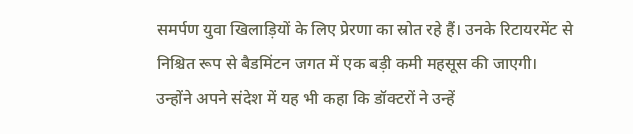समर्पण युवा खिलाड़ियों के लिए प्रेरणा का स्रोत रहे हैं। उनके रिटायरमेंट से निश्चित रूप से बैडमिंटन जगत में एक बड़ी कमी महसूस की जाएगी।
उन्होंने अपने संदेश में यह भी कहा कि डॉक्टरों ने उन्हें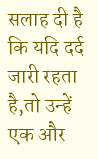सलाह दी है कि यदि दर्द जारी रहता है,तो उन्हें एक और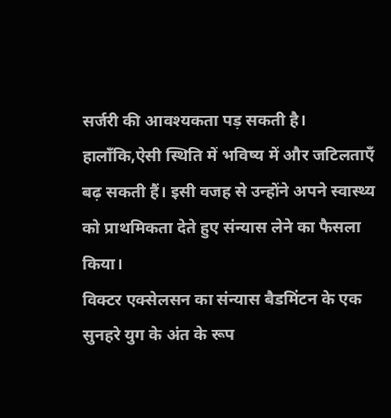सर्जरी की आवश्यकता पड़ सकती है। हालाँकि,ऐसी स्थिति में भविष्य में और जटिलताएँ बढ़ सकती हैं। इसी वजह से उन्होंने अपने स्वास्थ्य को प्राथमिकता देते हुए संन्यास लेने का फैसला किया।
विक्टर एक्सेलसन का संन्यास बैडमिंटन के एक सुनहरे युग के अंत के रूप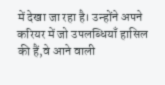में देखा जा रहा है। उन्होंने अपने करियर में जो उपलब्धियाँ हासिल की हैं,वे आने वाली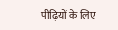पीढ़ियों के लिए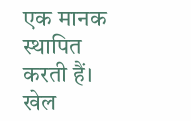एक मानक स्थापित करती हैं। खेल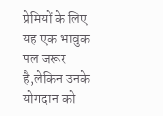प्रेमियों के लिए यह एक भावुक पल जरूर है,लेकिन उनके योगदान को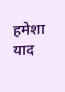हमेशा याद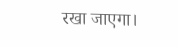रखा जाएगा।